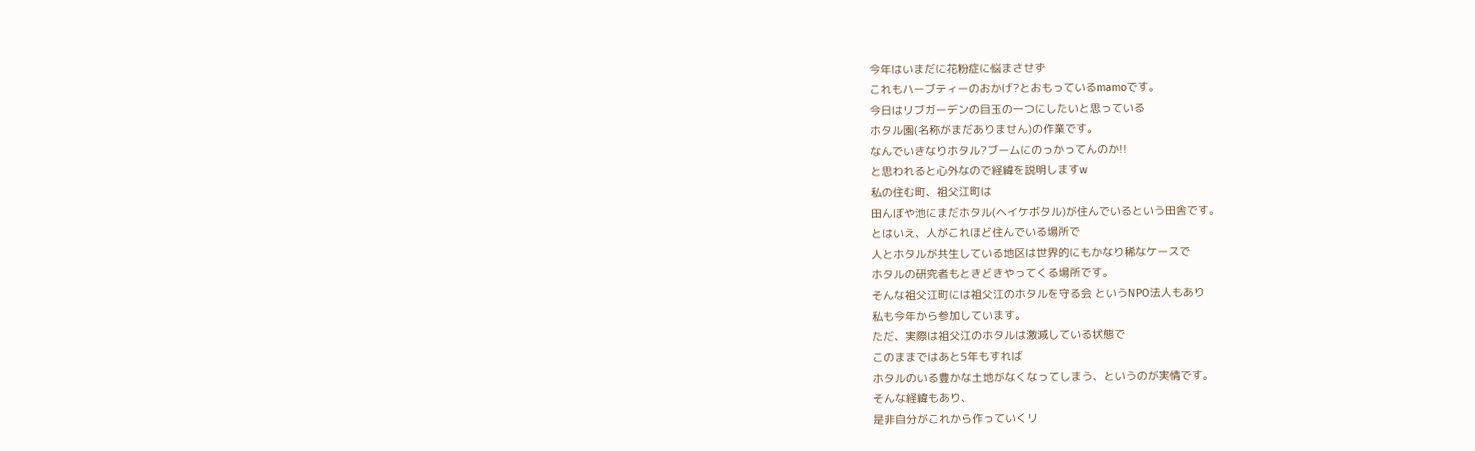今年はいまだに花粉症に悩まさせず
これもハーブティーのおかげ?とおもっているmamoです。
今日はリブガーデンの目玉の一つにしたいと思っている
ホタル園(名称がまだありません)の作業です。
なんでいきなりホタル?ブームにのっかってんのか!!
と思われると心外なので経緯を説明しますw
私の住む町、祖父江町は
田んぼや池にまだホタル(ヘイケボタル)が住んでいるという田舎です。
とはいえ、人がこれほど住んでいる場所で
人とホタルが共生している地区は世界的にもかなり稀なケースで
ホタルの研究者もときどきやってくる場所です。
そんな祖父江町には祖父江のホタルを守る会 というNPO法人もあり
私も今年から参加しています。
ただ、実際は祖父江のホタルは激減している状態で
このままではあと5年もすれば
ホタルのいる豊かな土地がなくなってしまう、というのが実情です。
そんな経緯もあり、
是非自分がこれから作っていくリ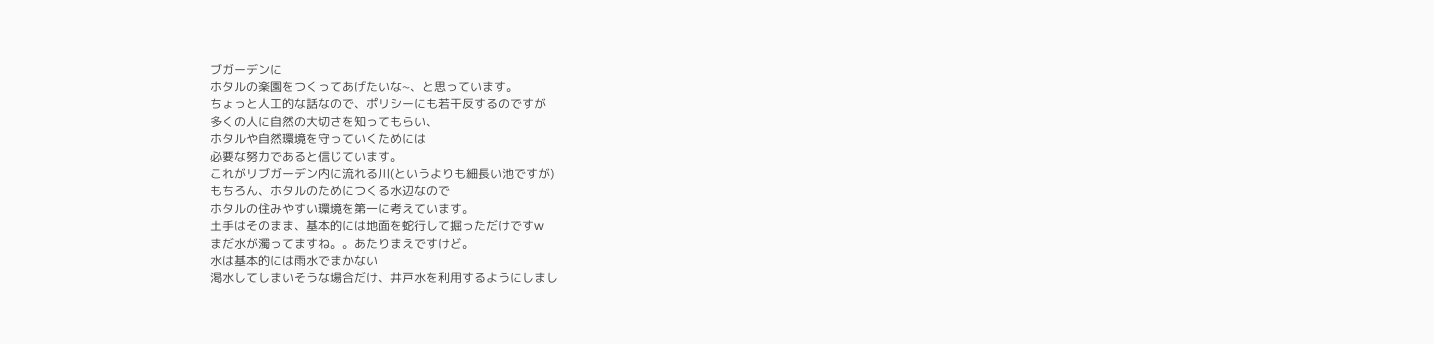ブガーデンに
ホタルの楽園をつくってあげたいな~、と思っています。
ちょっと人工的な話なので、ポリシーにも若干反するのですが
多くの人に自然の大切さを知ってもらい、
ホタルや自然環境を守っていくためには
必要な努力であると信じています。
これがリブガーデン内に流れる川(というよりも細長い池ですが)
もちろん、ホタルのためにつくる水辺なので
ホタルの住みやすい環境を第一に考えています。
土手はそのまま、基本的には地面を蛇行して掘っただけですw
まだ水が濁ってますね。。あたりまえですけど。
水は基本的には雨水でまかない
渇水してしまいそうな場合だけ、井戸水を利用するようにしまし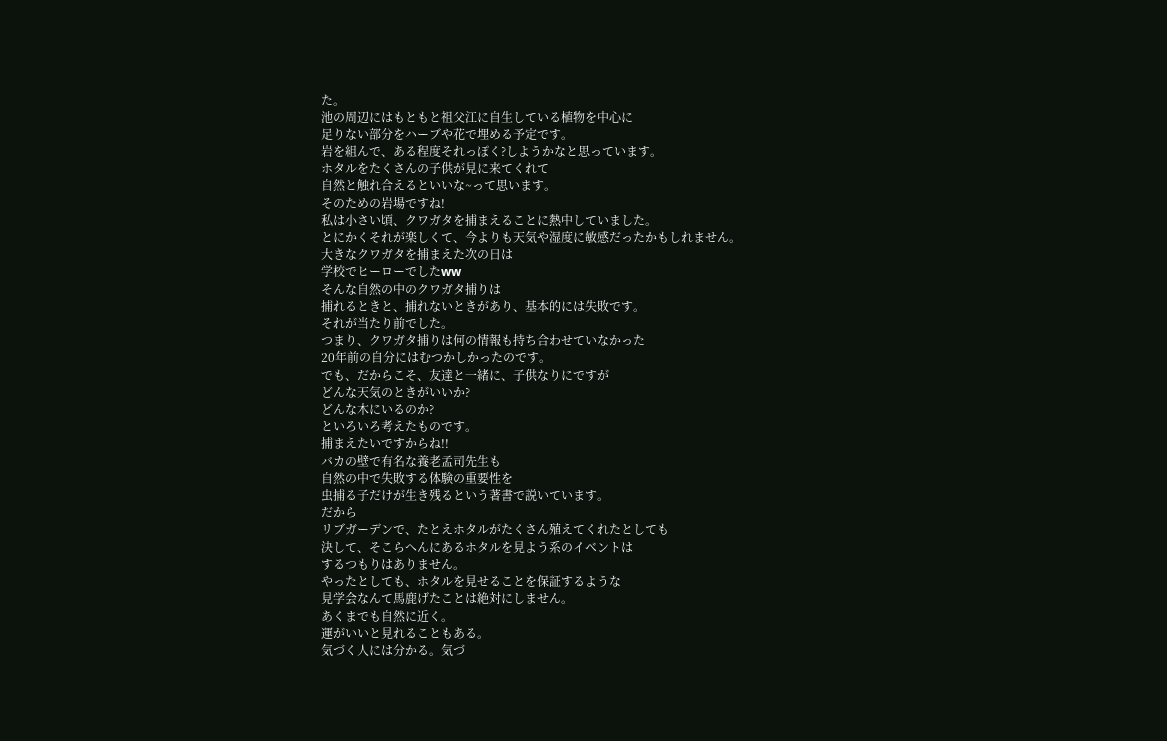た。
池の周辺にはもともと祖父江に自生している植物を中心に
足りない部分をハーブや花で埋める予定です。
岩を組んで、ある程度それっぽく?しようかなと思っています。
ホタルをたくさんの子供が見に来てくれて
自然と触れ合えるといいな~って思います。
そのための岩場ですね!
私は小さい頃、クワガタを捕まえることに熱中していました。
とにかくそれが楽しくて、今よりも天気や湿度に敏感だったかもしれません。
大きなクワガタを捕まえた次の日は
学校でヒーローでしたww
そんな自然の中のクワガタ捕りは
捕れるときと、捕れないときがあり、基本的には失敗です。
それが当たり前でした。
つまり、クワガタ捕りは何の情報も持ち合わせていなかった
20年前の自分にはむつかしかったのです。
でも、だからこそ、友達と一緒に、子供なりにですが
どんな天気のときがいいか?
どんな木にいるのか?
といろいろ考えたものです。
捕まえたいですからね!!
バカの壁で有名な養老孟司先生も
自然の中で失敗する体験の重要性を
虫捕る子だけが生き残るという著書で説いています。
だから
リブガーデンで、たとえホタルがたくさん殖えてくれたとしても
決して、そこらへんにあるホタルを見よう系のイベントは
するつもりはありません。
やったとしても、ホタルを見せることを保証するような
見学会なんて馬鹿げたことは絶対にしません。
あくまでも自然に近く。
運がいいと見れることもある。
気づく人には分かる。気づ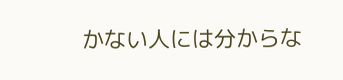かない人には分からな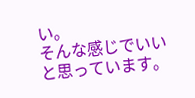い。
そんな感じでいいと思っています。